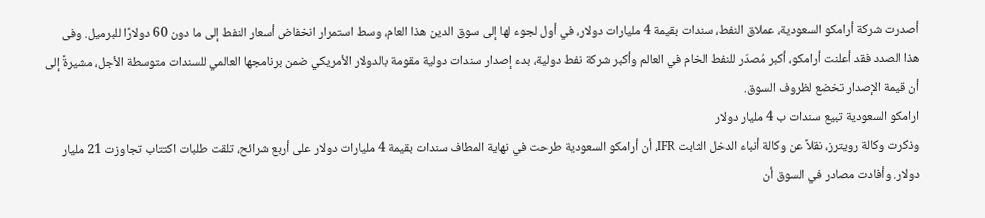أصدرت شركة أرامكو السعودية، عملاق النفط، سندات بقيمة 4 مليارات دولار، في أول لجوء لها إلى سوق الدين هذا العام، وسط استمرار انخفاض أسعار النفط إلى ما دون 60 دولارًا للبرميل. وفى هذا الصدد فقد أعلنت أرامكو، أكبر مُصدّر للنفط الخام في العالم وأكبر شركة نفط دولية، بدء إصدار سندات دولية مقومة بالدولار الأمريكي ضمن برنامجها العالمي للسندات متوسطة الأجل، مشيرةً إلى أن قيمة الإصدار تخضع لظروف السوق.
ارامكو السعودية تبيع سندات ب 4 مليار دولار
وذكرت وكالة رويترز، نقلاً عن وكالة أنباء الدخل الثابت IFR، أن أرامكو السعودية طرحت في نهاية المطاف سندات بقيمة 4 مليارات دولار على أربع شرائح، تلقت طلبات اكتتاب تجاوزت 21 مليار دولار. وأفادت مصادر في السوق أن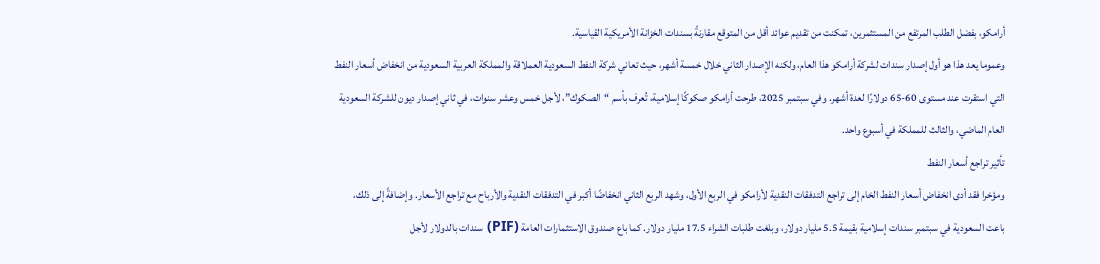أرامكو، بفضل الطلب المرتفع من المستثمرين، تمكنت من تقديم عوائد أقل من المتوقع مقارنةً بسندات الخزانة الأمريكية القياسية.
وعموما يعد هذا هو أول إصدار سندات لشركة أرامكو هذا العام، ولكنه الإصدار الثاني خلال خمسة أشهر، حيث تعاني شركة النفط السعودية العملاقة والمملكة العربية السعودية من انخفاض أسعار النفط التي استقرت عند مستوى 60-65 دولارًا لعدة أشهر. وفي سبتمبر 2025، طرحت أرامكو صكوكًا إسلامية، تُعرف بأسم “الصكوك”، لأجل خمس وعشر سنوات، في ثاني إصدار ديون للشركة السعودية العام الماضي، والثالث للمملكة في أسبوع واحد.
تأثير تراجع أسعار النفط
ومؤخرا فقد أدى انخفاض أسعار النفط الخام إلى تراجع التدفقات النقدية لأرامكو في الربع الأول، وشهد الربع الثاني انخفاضًا أكبر في التدفقات النقدية والأرباح مع تراجع الأسعار. وإضافةً إلى ذلك، باعت السعودية في سبتمبر سندات إسلامية بقيمة 5.5 مليار دولار، وبلغت طلبات الشراء 17.5 مليار دولار. كما باع صندوق الاستثمارات العامة (PIF) سندات بالدولار لأجل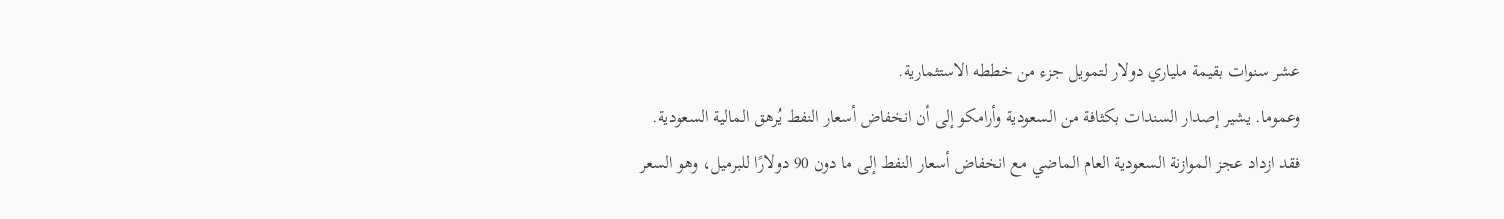عشر سنوات بقيمة ملياري دولار لتمويل جزء من خططه الاستثمارية.
وعموما. يشير إصدار السندات بكثافة من السعودية وأرامكو إلى أن انخفاض أسعار النفط يُرهق المالية السعودية. فقد ازداد عجز الموازنة السعودية العام الماضي مع انخفاض أسعار النفط إلى ما دون 90 دولارًا للبرميل، وهو السعر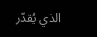الذي يُقدّر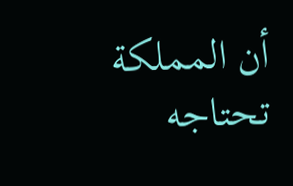أن المملكة تحتاجه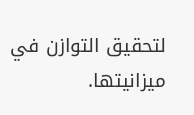لتحقيق التوازن في ميزانيتها.